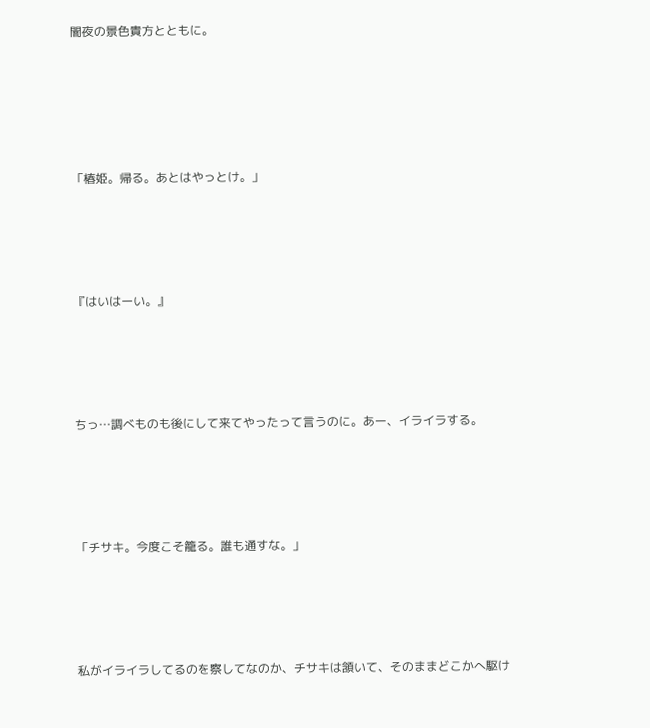闇夜の景色貴方とともに。





「椿姫。帰る。あとはやっとけ。」




『はいはーい。』




ちっ…調べものも後にして来てやったって言うのに。あー、イライラする。




「チサキ。今度こそ籠る。誰も通すな。」




私がイライラしてるのを察してなのか、チサキは頷いて、そのままどこかへ駆け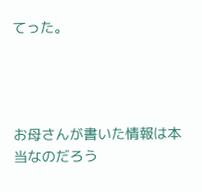てった。




お母さんが書いた情報は本当なのだろう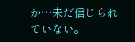か…未だ信じられていない。